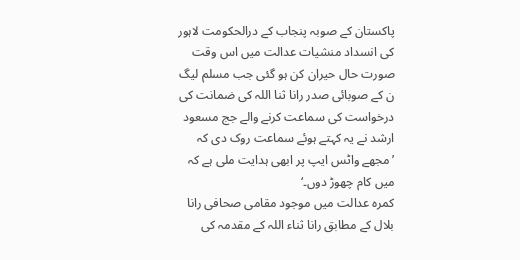پاکستان کے صوبہ پنجاب کے درالحکومت لاہور کی انسداد منشیات عدالت میں اس وقت صورت حال حیران کن ہو گئی جب مسلم لیگ ن کے صوبائی صدر رانا ثنا اللہ کی ضمانت کی درخواست کی سماعت کرنے والے جج مسعود ارشد نے یہ کہتے ہوئے سماعت روک دی کہ ’مجھے واٹس ایپ پر ابھی ہدایت ملی ہے کہ میں کام چھوڑ دوں۔‘
کمرہ عدالت میں موجود مقامی صحافی رانا بلال کے مطابق رانا ثناء اللہ کے مقدمہ کی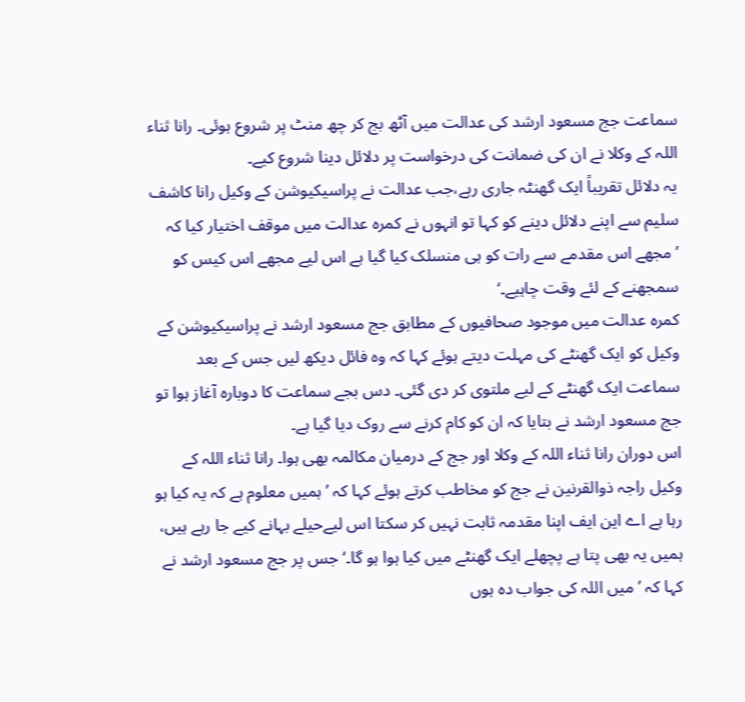سماعت جج مسعود ارشد کی عدالت میں آٹھ بج کر چھ منٹ پر شروع ہوئی۔ رانا ثناء اللہ کے وکلا نے ان کی ضمانت کی درخواست پر دلائل دینا شروع کیے۔
یہ دلائل تقریباً ایک گھنٹہ جاری رہے،جب عدالت نے پراسیکیوشن کے وکیل رانا کاشف سلیم سے اپنے دلائل دینے کو کہا تو انہوں نے کمرہ عدالت میں موقف اختیار کیا کہ ’مجھے اس مقدمے سے رات کو ہی منسلک کیا گیا ہے اس لیے مجھے اس کیس کو سمجھنے کے لئے وقت چاہیے۔‘
کمرہ عدالت میں موجود صحافیوں کے مطابق جج مسعود ارشد نے پراسیکیوشن کے وکیل کو ایک گھنٹے کی مہلت دیتے ہوئے کہا کہ وہ فائل دیکھ لیں جس کے بعد سماعت ایک گھنٹے کے لیے ملتوی کر دی گئی۔ دس بجے سماعت کا دوبارہ آغاز ہوا تو جج مسعود ارشد نے بتایا کہ ان کو کام کرنے سے روک دیا گیا ہے۔
اس دوران رانا ثناء اللہ کے وکلا اور جج کے درمیان مکالمہ بھی ہوا۔ رانا ثناء اللہ کے وکیل راجہ ذوالقرنین نے جج کو مخاطب کرتے ہوئے کہا کہ ’ہمیں معلوم ہے کہ یہ کیا ہو رہا ہے اے این ایف اپنا مقدمہ ثابت نہیں کر سکتا اس لیےحیلے بہانے کیے جا رہے ہیں، ہمیں یہ بھی پتا ہے پچھلے ایک گھنٹے میں کیا ہوا ہو گا۔‘ جس پر جج مسعود ارشد نے کہا کہ ’میں اللہ کی جواب دہ ہوں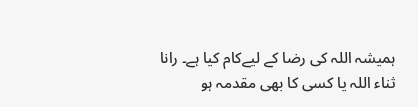ہمیشہ اللہ کی رضا کے لیےکام کیا ہے۔ رانا ثناء اللہ یا کسی کا بھی مقدمہ ہو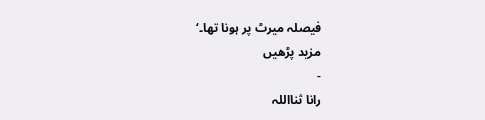فیصلہ میرٹ پر ہونا تھا۔‘
مزید پڑھیں
-
رانا ثنااللہ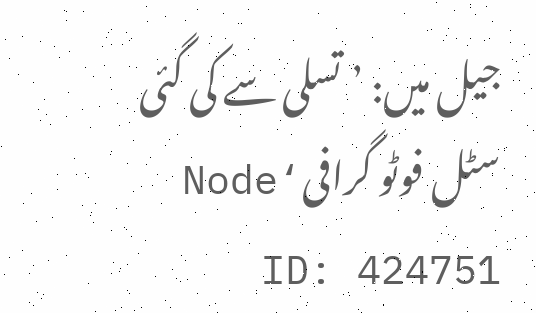جیل میں: ’تسلی سے کی گئی سٹل فوٹو گرافی‘Node ID: 424751